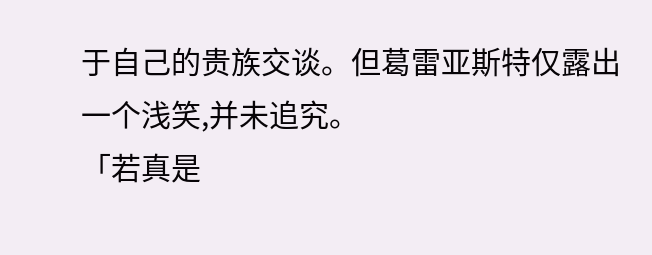于自己的贵族交谈。但葛雷亚斯特仅露出一个浅笑,并未追究。
「若真是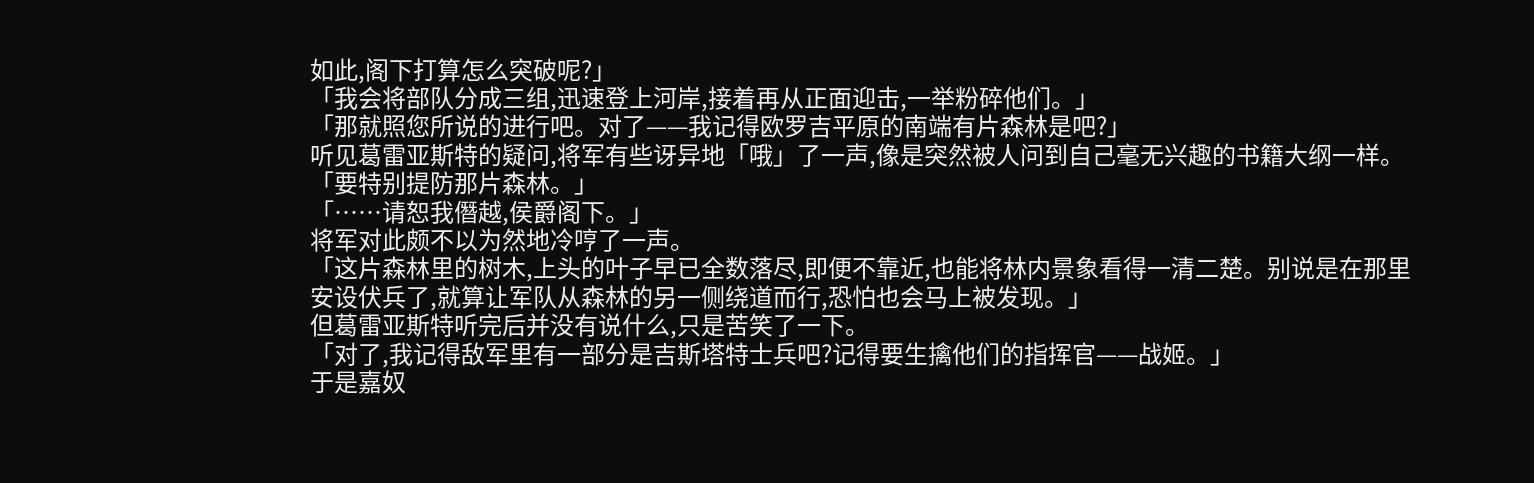如此,阁下打算怎么突破呢?」
「我会将部队分成三组,迅速登上河岸,接着再从正面迎击,一举粉碎他们。」
「那就照您所说的进行吧。对了——我记得欧罗吉平原的南端有片森林是吧?」
听见葛雷亚斯特的疑问,将军有些讶异地「哦」了一声,像是突然被人问到自己毫无兴趣的书籍大纲一样。
「要特别提防那片森林。」
「……请恕我僭越,侯爵阁下。」
将军对此颇不以为然地冷哼了一声。
「这片森林里的树木,上头的叶子早已全数落尽,即便不靠近,也能将林内景象看得一清二楚。别说是在那里安设伏兵了,就算让军队从森林的另一侧绕道而行,恐怕也会马上被发现。」
但葛雷亚斯特听完后并没有说什么,只是苦笑了一下。
「对了,我记得敌军里有一部分是吉斯塔特士兵吧?记得要生擒他们的指挥官——战姬。」
于是嘉奴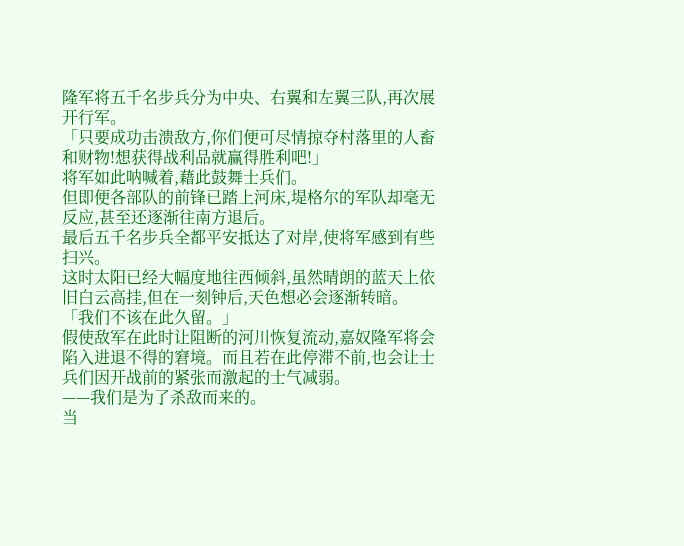隆军将五千名步兵分为中央、右翼和左翼三队,再次展开行军。
「只要成功击溃敌方,你们便可尽情掠夺村落里的人畜和财物!想获得战利品就赢得胜利吧!」
将军如此呐喊着,藉此鼓舞士兵们。
但即便各部队的前锋已踏上河床,堤格尔的军队却毫无反应,甚至还逐渐往南方退后。
最后五千名步兵全都平安抵达了对岸,使将军感到有些扫兴。
这时太阳已经大幅度地往西倾斜,虽然晴朗的蓝天上依旧白云高挂,但在一刻钟后,天色想必会逐渐转暗。
「我们不该在此久留。」
假使敌军在此时让阻断的河川恢复流动,嘉奴隆军将会陷入进退不得的窘境。而且若在此停滞不前,也会让士兵们因开战前的紧张而激起的士气减弱。
——我们是为了杀敌而来的。
当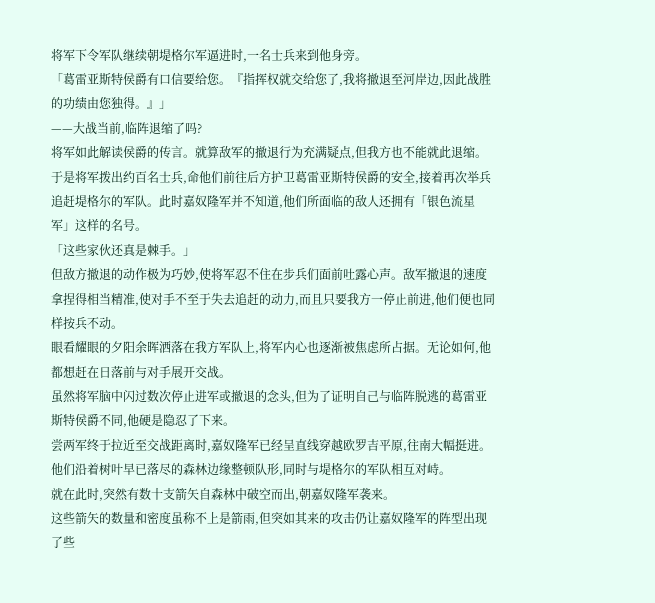将军下令军队继续朝堤格尔军逼进时,一名士兵来到他身旁。
「葛雷亚斯特侯爵有口信要给您。『指挥权就交给您了,我将撤退至河岸边,因此战胜的功绩由您独得。』」
——大战当前,临阵退缩了吗?
将军如此解读侯爵的传言。就算敌军的撤退行为充满疑点,但我方也不能就此退缩。
于是将军拨出约百名士兵,命他们前往后方护卫葛雷亚斯特侯爵的安全,接着再次举兵追赶堤格尔的军队。此时嘉奴隆军并不知道,他们所面临的敌人还拥有「银色流星军」这样的名号。
「这些家伙还真是棘手。」
但敌方撤退的动作极为巧妙,使将军忍不住在步兵们面前吐露心声。敌军撤退的速度拿捏得相当精准,使对手不至于失去追赶的动力,而且只要我方一停止前进,他们便也同样按兵不动。
眼看耀眼的夕阳余晖洒落在我方军队上,将军内心也逐渐被焦虑所占据。无论如何,他都想赶在日落前与对手展开交战。
虽然将军脑中闪过数次停止进军或撤退的念头,但为了证明自己与临阵脱逃的葛雷亚斯特侯爵不同,他硬是隐忍了下来。
尝两军终于拉近至交战距离时,嘉奴隆军已经呈直线穿越欧罗吉平原,往南大幅挺进。他们沿着树叶早已落尽的森林边缘整顿队形,同时与堤格尔的军队相互对峙。
就在此时,突然有数十支箭矢自森林中破空而出,朝嘉奴隆军袭来。
这些箭矢的数量和密度虽称不上是箭雨,但突如其来的攻击仍让嘉奴隆军的阵型出现了些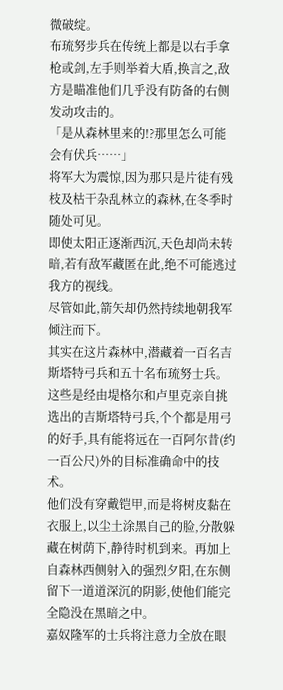微破绽。
布琉努步兵在传统上都是以右手拿枪或剑,左手则举着大盾,换言之,敌方是瞄准他们几乎没有防备的右侧发动攻击的。
「是从森林里来的!?那里怎么可能会有伏兵……」
将军大为震惊,因为那只是片徒有残枝及枯干杂乱林立的森林,在冬季时随处可见。
即使太阳正逐渐西沉,天色却尚未转暗,若有敌军藏匿在此,绝不可能逃过我方的视线。
尽管如此,箭矢却仍然持续地朝我军倾注而下。
其实在这片森林中,潜藏着一百名吉斯塔特弓兵和五十名布琉努士兵。这些是经由堤格尔和卢里克亲自挑选出的吉斯塔特弓兵,个个都是用弓的好手,具有能将远在一百阿尔昔(约一百公尺)外的目标准确命中的技术。
他们没有穿戴铠甲,而是将树皮黏在衣服上,以尘土涂黑自己的脸,分散躲藏在树荫下,静待时机到来。再加上自森林西侧射入的强烈夕阳,在东侧留下一道道深沉的阴影,使他们能完全隐没在黑暗之中。
嘉奴隆军的士兵将注意力全放在眼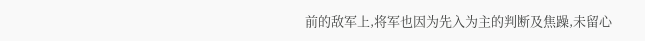前的敌军上,将军也因为先入为主的判断及焦躁,未留心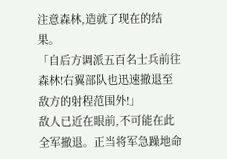注意森林,造就了现在的结果。
「自后方调派五百名士兵前往森林!右翼部队也迅速撤退至敌方的射程范围外!」
敌人已近在眼前,不可能在此全军撤退。正当将军急躁地命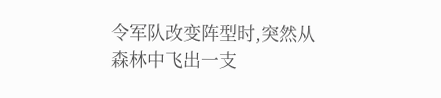令军队改变阵型时,突然从森林中飞出一支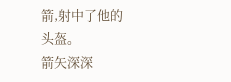箭,射中了他的头盔。
箭矢深深